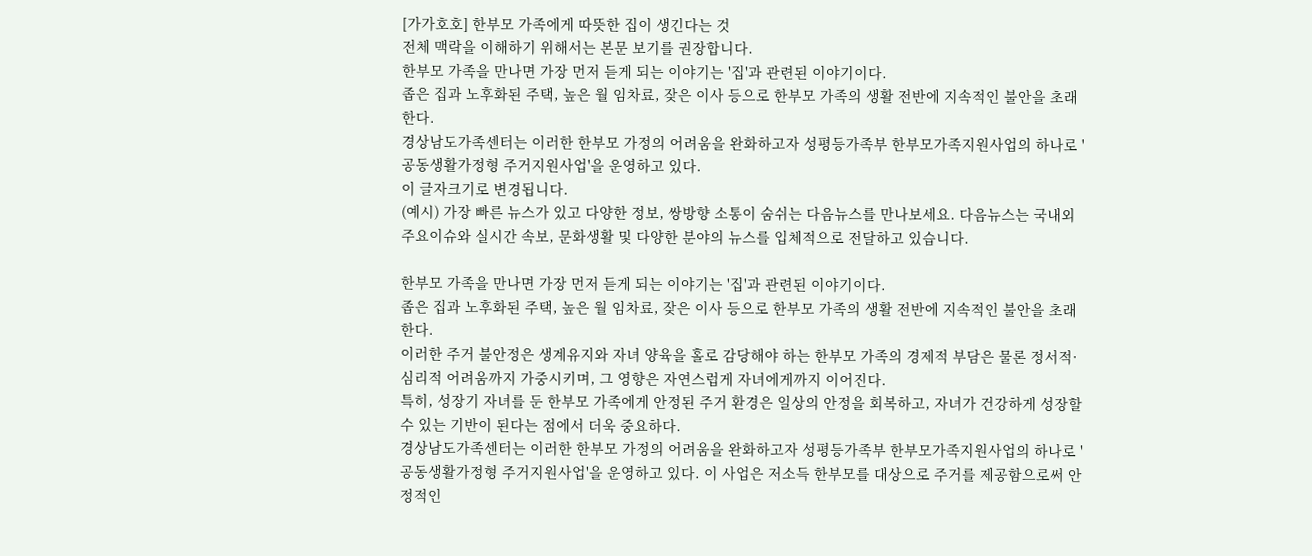[가가호호] 한부모 가족에게 따뜻한 집이 생긴다는 것
전체 맥락을 이해하기 위해서는 본문 보기를 권장합니다.
한부모 가족을 만나면 가장 먼저 듣게 되는 이야기는 '집'과 관련된 이야기이다.
좁은 집과 노후화된 주택, 높은 월 임차료, 잦은 이사 등으로 한부모 가족의 생활 전반에 지속적인 불안을 초래한다.
경상남도가족센터는 이러한 한부모 가정의 어려움을 완화하고자 성평등가족부 한부모가족지원사업의 하나로 '공동생활가정형 주거지원사업'을 운영하고 있다.
이 글자크기로 변경됩니다.
(예시) 가장 빠른 뉴스가 있고 다양한 정보, 쌍방향 소통이 숨쉬는 다음뉴스를 만나보세요. 다음뉴스는 국내외 주요이슈와 실시간 속보, 문화생활 및 다양한 분야의 뉴스를 입체적으로 전달하고 있습니다.

한부모 가족을 만나면 가장 먼저 듣게 되는 이야기는 '집'과 관련된 이야기이다.
좁은 집과 노후화된 주택, 높은 월 임차료, 잦은 이사 등으로 한부모 가족의 생활 전반에 지속적인 불안을 초래한다.
이러한 주거 불안정은 생계유지와 자녀 양육을 홀로 감당해야 하는 한부모 가족의 경제적 부담은 물론 정서적·심리적 어려움까지 가중시키며, 그 영향은 자연스럽게 자녀에게까지 이어진다.
특히, 성장기 자녀를 둔 한부모 가족에게 안정된 주거 환경은 일상의 안정을 회복하고, 자녀가 건강하게 성장할 수 있는 기반이 된다는 점에서 더욱 중요하다.
경상남도가족센터는 이러한 한부모 가정의 어려움을 완화하고자 성평등가족부 한부모가족지원사업의 하나로 '공동생활가정형 주거지원사업'을 운영하고 있다. 이 사업은 저소득 한부모를 대상으로 주거를 제공함으로써 안정적인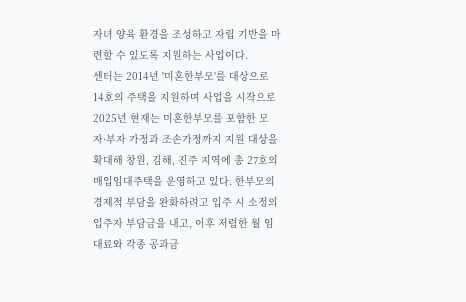자녀 양육 환경을 조성하고 자립 기반을 마련할 수 있도록 지원하는 사업이다.
센터는 2014년 '미혼한부모'를 대상으로 14호의 주택을 지원하며 사업을 시작으로 2025년 현재는 미혼한부모를 포함한 모자·부자 가정과 조손가정까지 지원 대상을 확대해 창원, 김해, 진주 지역에 총 27호의 매입임대주택을 운영하고 있다. 한부모의 경제적 부담을 완화하려고 입주 시 소정의 입주자 부담금을 내고, 이후 저렴한 월 임대료와 각종 공과금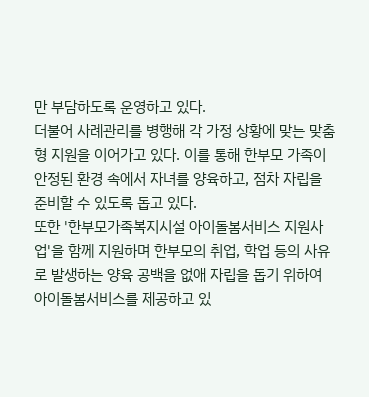만 부담하도록 운영하고 있다.
더불어 사례관리를 병행해 각 가정 상황에 맞는 맞춤형 지원을 이어가고 있다. 이를 통해 한부모 가족이 안정된 환경 속에서 자녀를 양육하고, 점차 자립을 준비할 수 있도록 돕고 있다.
또한 '한부모가족복지시설 아이돌봄서비스 지원사업'을 함께 지원하며 한부모의 취업, 학업 등의 사유로 발생하는 양육 공백을 없애 자립을 돕기 위하여 아이돌봄서비스를 제공하고 있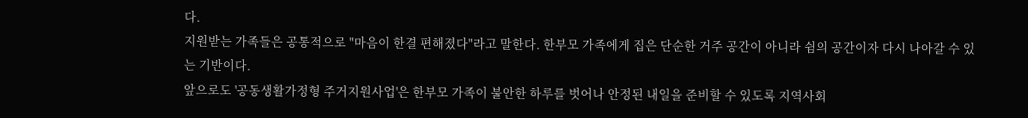다.
지원받는 가족들은 공통적으로 "마음이 한결 편해졌다"라고 말한다. 한부모 가족에게 집은 단순한 거주 공간이 아니라 쉼의 공간이자 다시 나아갈 수 있는 기반이다.
앞으로도 '공동생활가정형 주거지원사업'은 한부모 가족이 불안한 하루를 벗어나 안정된 내일을 준비할 수 있도록 지역사회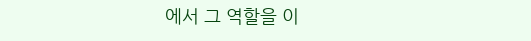에서 그 역할을 이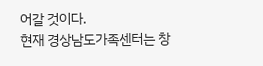어갈 것이다.
현재 경상남도가족센터는 창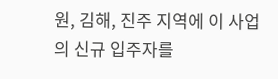원, 김해, 진주 지역에 이 사업의 신규 입주자를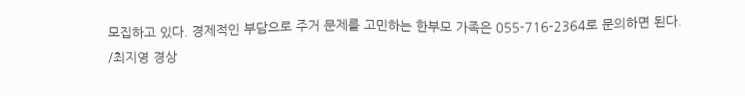모집하고 있다. 경제적인 부담으로 주거 문제를 고민하는 한부모 가족은 055-716-2364로 문의하면 된다.
/최지영 경상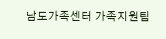남도가족센터 가족지원팀